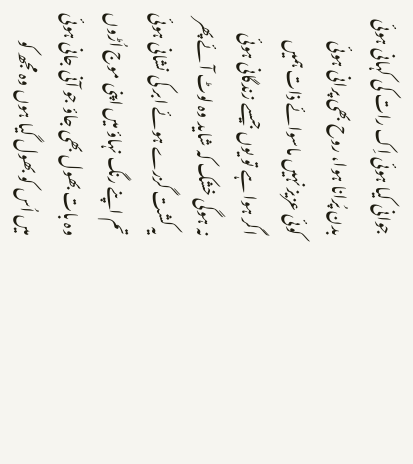جوانی کیا ہوئی اِک رات کی کہانی ہوئی
بدن پُرانا ہوا، روح بھی پرانی ہوئی
کوئی عزیز نہیں ماسوائے ذات ہمیں
اگر ہوا ہے تو یوں جیسے زندگانی ہوئی
نہ ہوگی خشک کہ شاید وہ لوٹ آئے پھر
یہ کشت گزرے ہوئے ابر کی نشانی ہوئی
تم اپنے رنگ نہاؤ میں اپنی موج اُڑوں
وہ بات بھول بھی جاؤ جو آنی جانی ہوئی
میں اُس کو بھول گیا ہوں وہ مجھ کو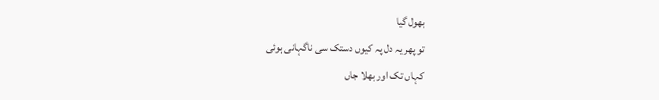بھول گیا
تو پھر یہ دل پہ کیوں دستک سی ناگہانی ہوئی
کہاں تک اور بھلا جاں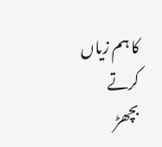کا ہم زیاں کرتے
بچھڑ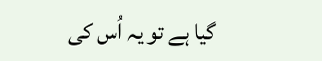گیا ہے تو یہ اُس کی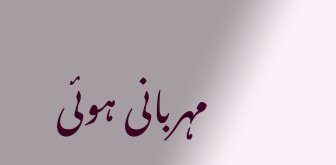مہربانی ہوئی